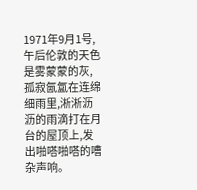1971年9月1号,午后伦敦的天色是雾蒙蒙的灰,孤寂氤氲在连绵细雨里,淅淅沥沥的雨滴打在月台的屋顶上,发出啪嗒啪嗒的嘈杂声响。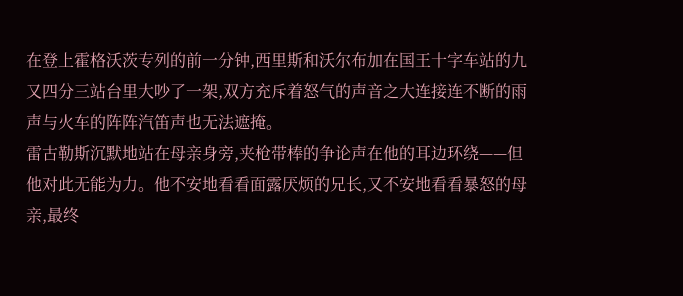在登上霍格沃茨专列的前一分钟,西里斯和沃尔布加在国王十字车站的九又四分三站台里大吵了一架,双方充斥着怒气的声音之大连接连不断的雨声与火车的阵阵汽笛声也无法遮掩。
雷古勒斯沉默地站在母亲身旁,夹枪带棒的争论声在他的耳边环绕——但他对此无能为力。他不安地看看面露厌烦的兄长,又不安地看看暴怒的母亲,最终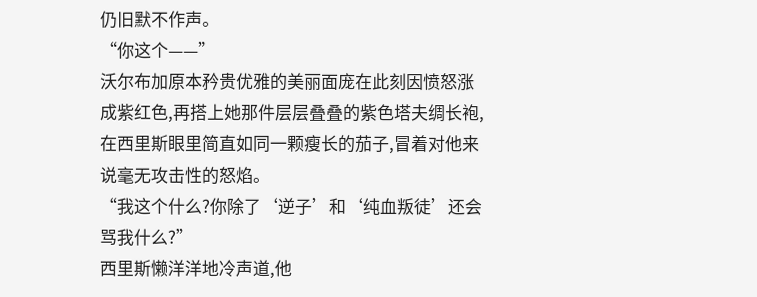仍旧默不作声。
“你这个——”
沃尔布加原本矜贵优雅的美丽面庞在此刻因愤怒涨成紫红色,再搭上她那件层层叠叠的紫色塔夫绸长袍,在西里斯眼里简直如同一颗瘦长的茄子,冒着对他来说毫无攻击性的怒焰。
“我这个什么?你除了‘逆子’和‘纯血叛徒’还会骂我什么?”
西里斯懒洋洋地冷声道,他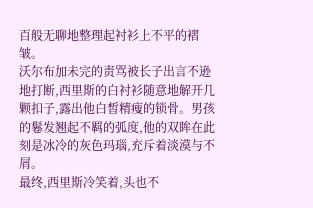百般无聊地整理起衬衫上不平的褶皱。
沃尔布加未完的责骂被长子出言不逊地打断,西里斯的白衬衫随意地解开几颗扣子,露出他白皙精瘦的锁骨。男孩的鬈发翘起不羁的弧度,他的双眸在此刻是冰冷的灰色玛瑙,充斥着淡漠与不屑。
最终,西里斯冷笑着,头也不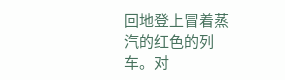回地登上冒着蒸汽的红色的列车。对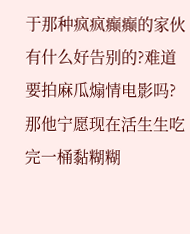于那种疯疯癫癫的家伙有什么好告别的?难道要拍麻瓜煽情电影吗?那他宁愿现在活生生吃完一桶黏糊糊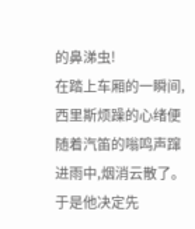的鼻涕虫!
在踏上车厢的一瞬间,西里斯烦躁的心绪便随着汽笛的嗡鸣声蹿进雨中,烟消云散了。于是他决定先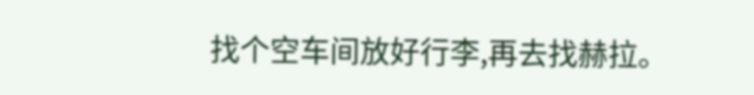找个空车间放好行李,再去找赫拉。